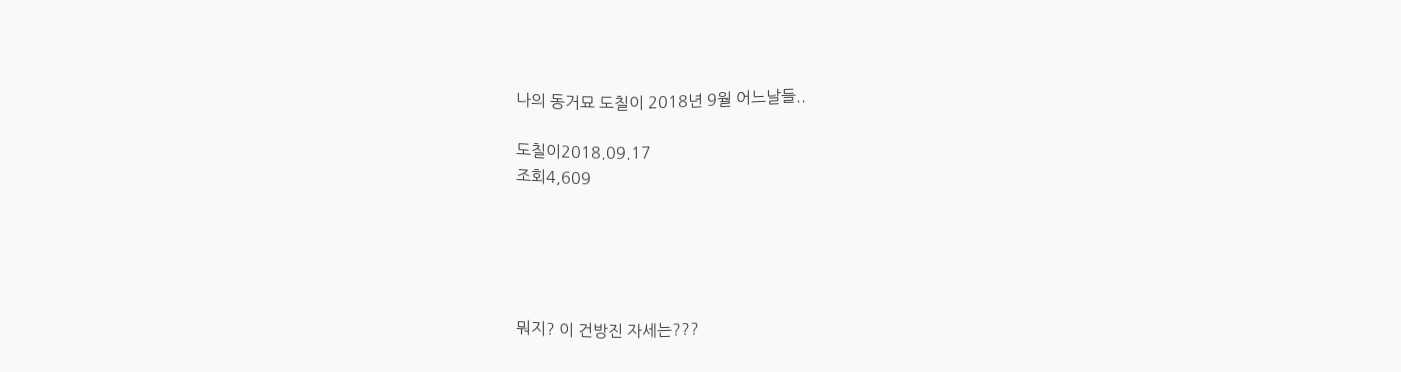나의 동거묘 도칠이 2018년 9월 어느날들..

도칠이2018.09.17
조회4,609





뭐지? 이 건방진 자세는???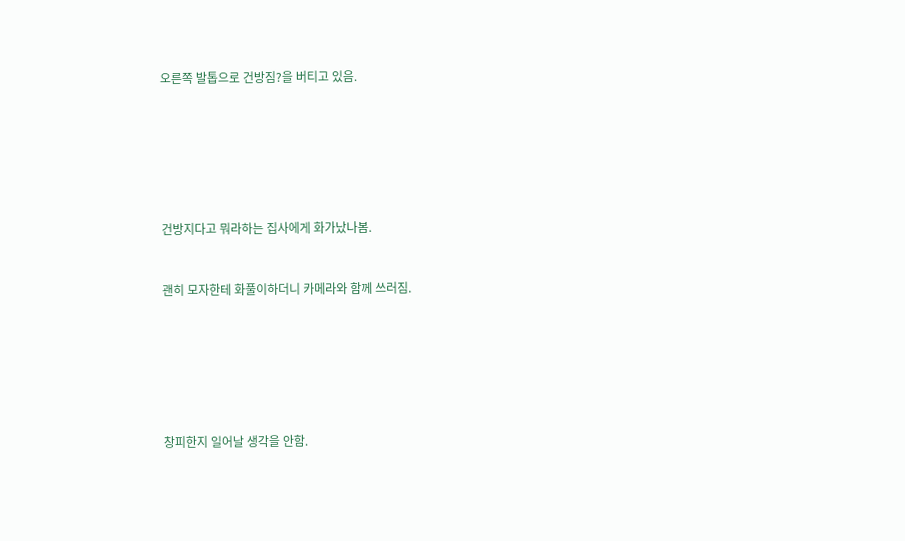오른쪽 발톱으로 건방짐?을 버티고 있음.









건방지다고 뭐라하는 집사에게 화가났나봄.



괜히 모자한테 화풀이하더니 카메라와 함께 쓰러짐.









창피한지 일어날 생각을 안함.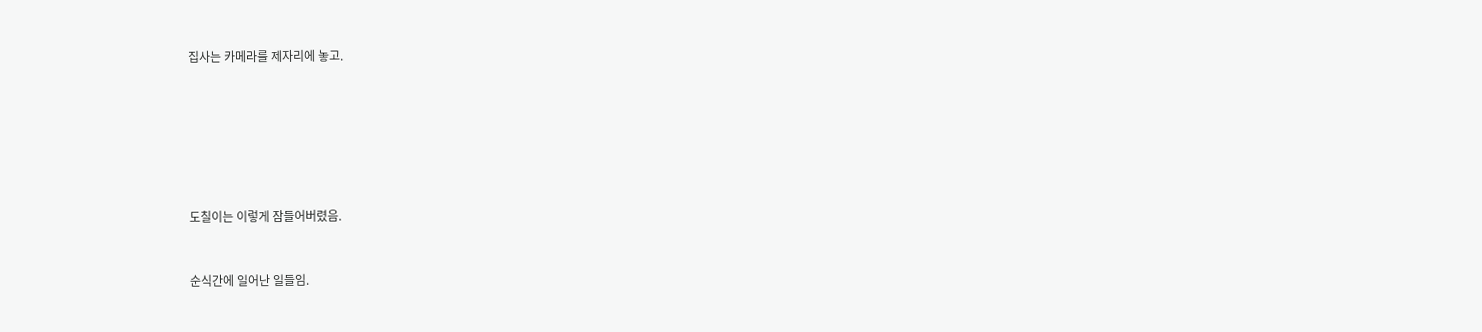집사는 카메라를 제자리에 놓고.









도칠이는 이렇게 잠들어버렸음.



순식간에 일어난 일들임.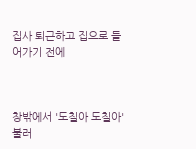집사 퇴근하고 집으로 들어가기 전에



창밖에서 '도칠아 도칠아' 불러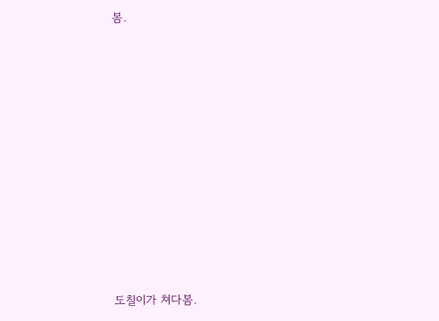봄.











도칠이가 쳐다봄.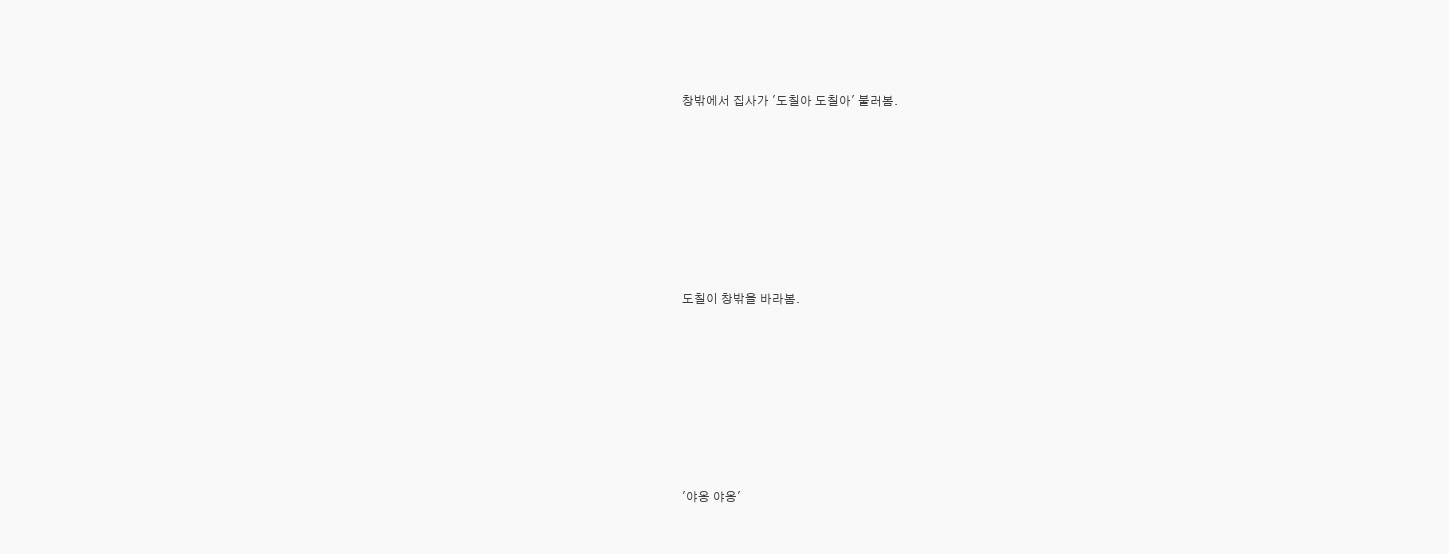창밖에서 집사가 '도칠아 도칠아' 불러봄.









도칠이 창밖을 바라봄.









'야옹 야옹'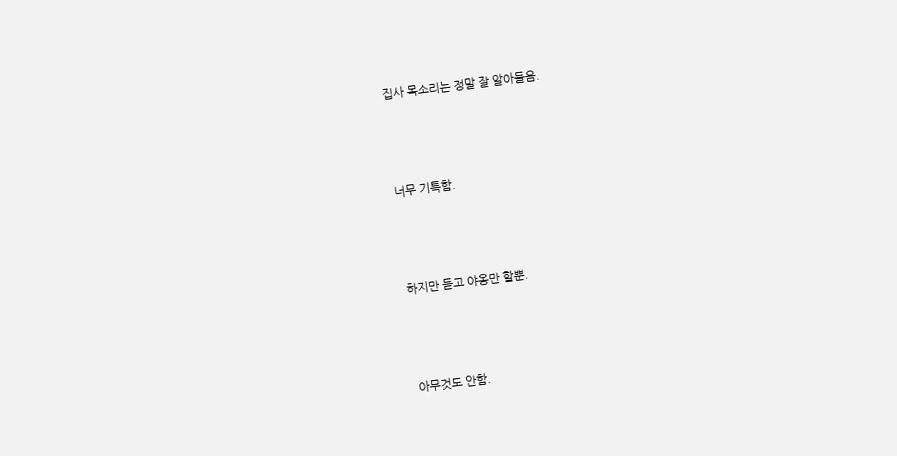집사 목소리는 정말 잘 알아들음.



너무 기특함.



하지만 듣고 야옹만 할뿐.



아무것도 안함.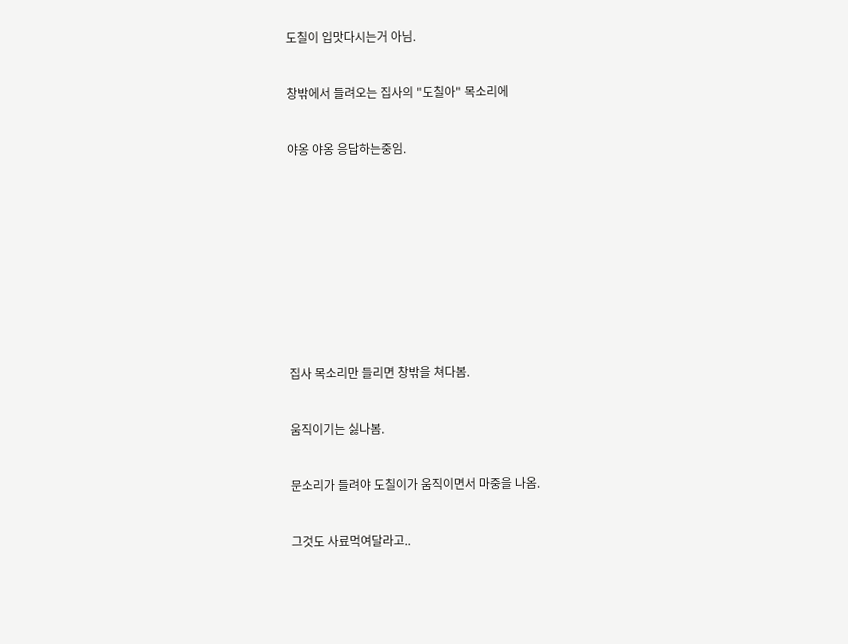도칠이 입맛다시는거 아님.



창밖에서 들려오는 집사의 "도칠아" 목소리에



야옹 야옹 응답하는중임.















집사 목소리만 들리면 창밖을 쳐다봄.



움직이기는 싫나봄.



문소리가 들려야 도칠이가 움직이면서 마중을 나옴.



그것도 사료먹여달라고..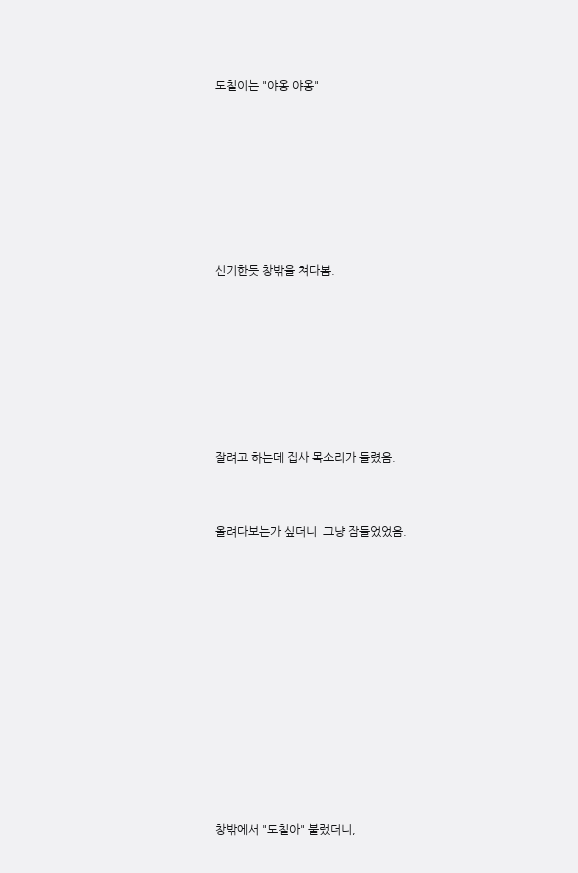도칠이는 "야옹 야옹"









신기한듯 창밖을 쳐다봄.









잘려고 하는데 집사 목소리가 들렸음.



올려다보는가 싶더니  그냥 잠들었었음.















창밖에서 "도칠아" 불렀더니,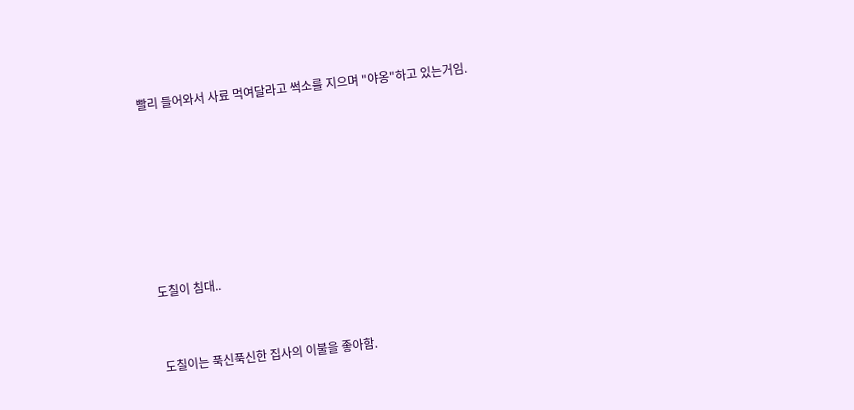빨리 들어와서 사료 먹여달라고 썩소를 지으며 "야옹"하고 있는거임.









도칠이 침대..



도칠이는 푹신푹신한 집사의 이불을 좋아함.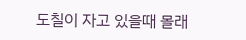도칠이 자고 있을때 몰래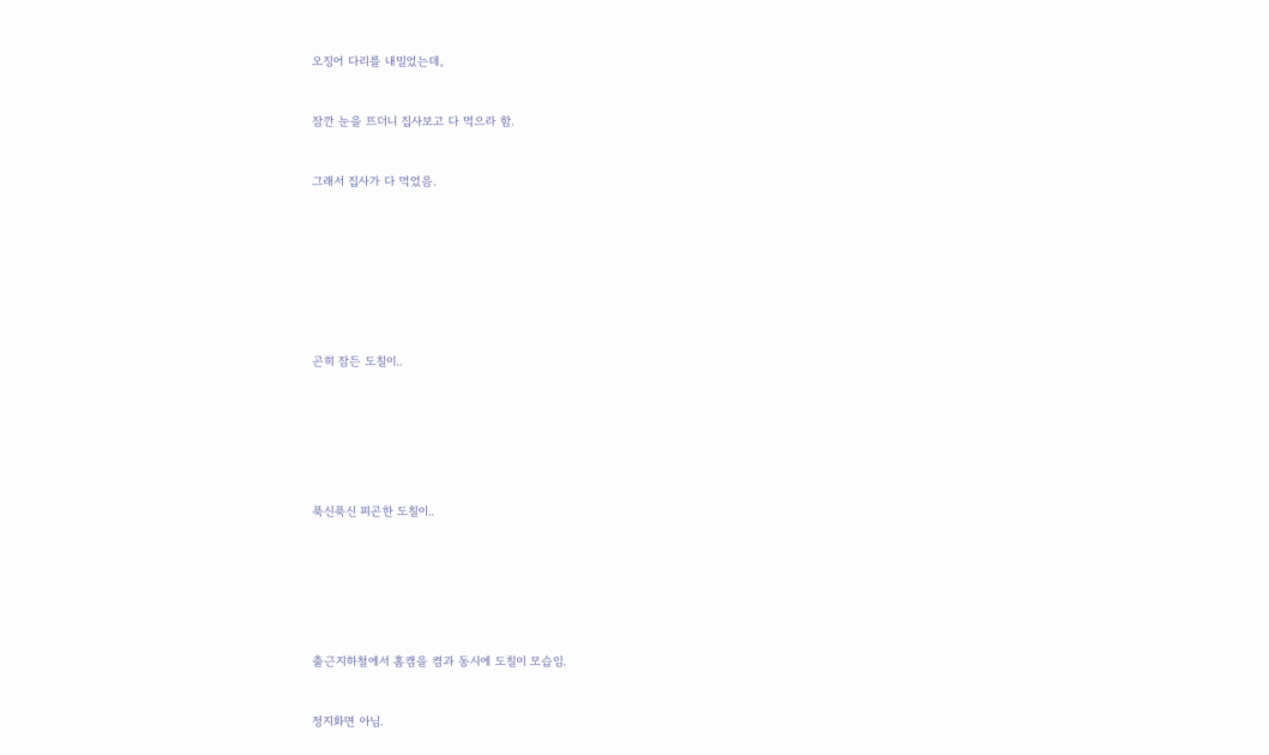오징어 다리를 내밀었는데,



잠깐 눈을 뜨더니 집사보고 다 먹으라 함.



그래서 집사가 다 먹었음.











곤히 잠든 도칠이..









푹신푹신 피곤한 도칠이..









출근지하철에서 홈캠을 켬과 동시에 도칠이 모습임.



정지화면 아님.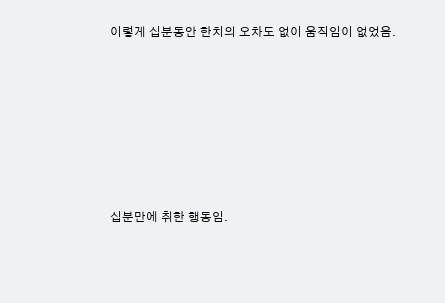이렇게 십분동안 한치의 오차도 없이 움직임이 없었음.









십분만에 취한 행동임.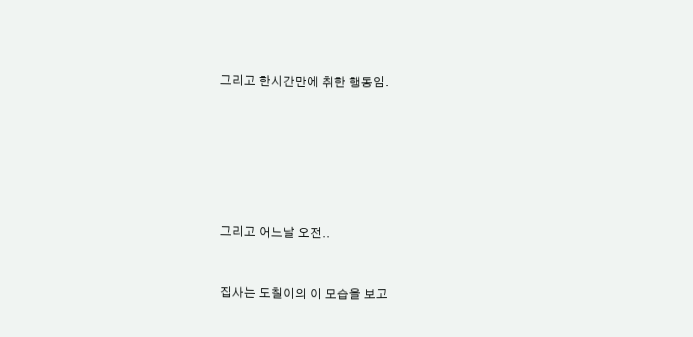그리고 한시간만에 취한 행동임.









그리고 어느날 오전..



집사는 도칠이의 이 모습을 보고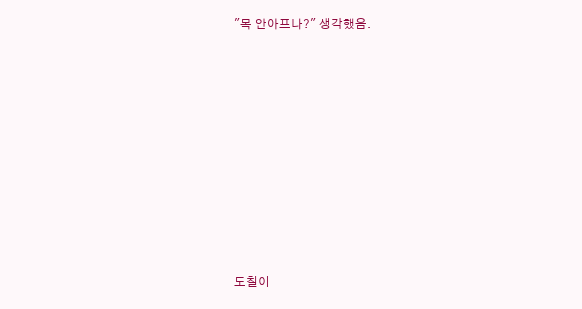"목 안아프나?" 생각했음.









도칠이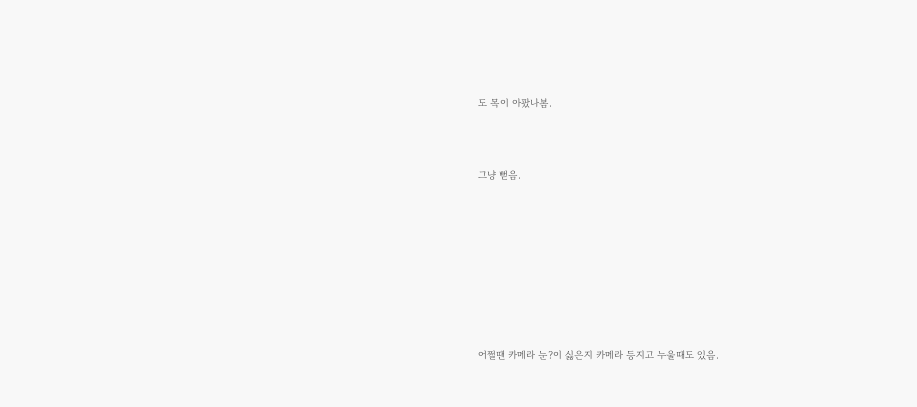도 목이 아팠나봄.



그냥 뻗음.









어쩔땐 카메라 눈?이 싫은지 카메라 등지고 누울때도 있음.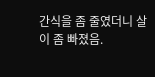간식을 좀 줄였더니 살이 좀 빠졌음.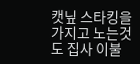캣닢 스타킹을 가지고 노는것도 집사 이불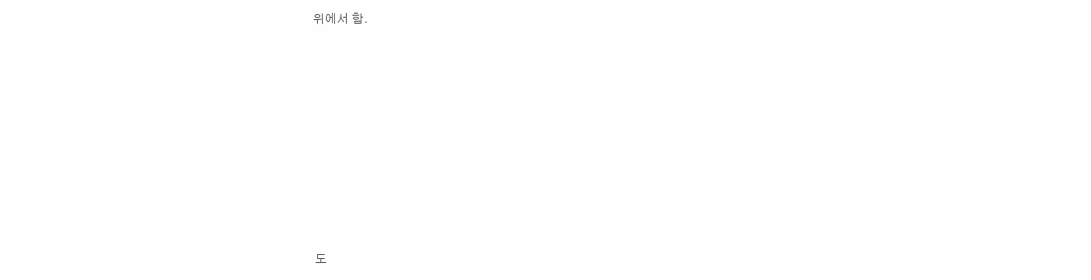위에서 함.











도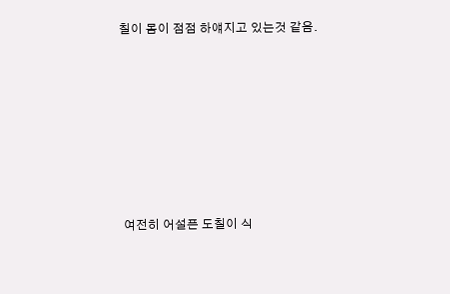칠이 몸이 점점 하얘지고 있는것 같음.







 여전히 어설픈 도칠이 식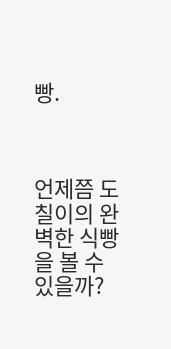빵.



언제쯤 도칠이의 완벽한 식빵을 볼 수 있을까?